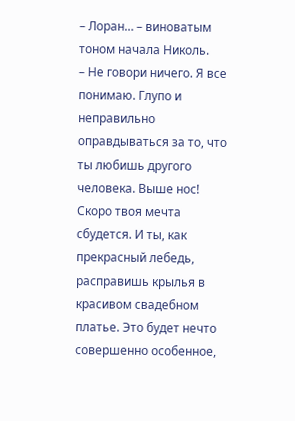– Лоран… – виноватым тоном начала Николь.
– Не говори ничего. Я все понимаю. Глупо и неправильно оправдываться за то, что ты любишь другого человека. Выше нос! Скоро твоя мечта сбудется. И ты, как прекрасный лебедь, расправишь крылья в красивом свадебном платье. Это будет нечто совершенно особенное,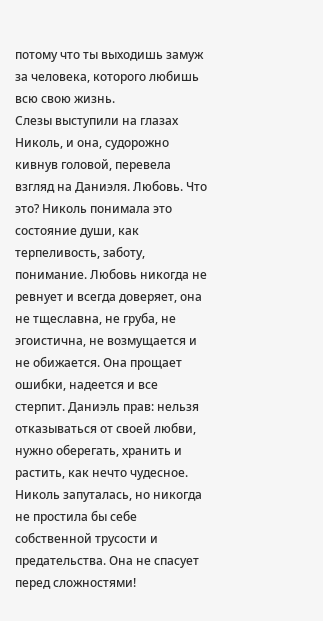потому что ты выходишь замуж за человека, которого любишь всю свою жизнь.
Слезы выступили на глазах Николь, и она, судорожно кивнув головой, перевела взгляд на Даниэля. Любовь. Что это? Николь понимала это состояние души, как терпеливость, заботу, понимание. Любовь никогда не ревнует и всегда доверяет, она не тщеславна, не груба, не эгоистична, не возмущается и не обижается. Она прощает ошибки, надеется и все стерпит. Даниэль прав: нельзя отказываться от своей любви, нужно оберегать, хранить и растить, как нечто чудесное. Николь запуталась, но никогда не простила бы себе собственной трусости и предательства. Она не спасует перед сложностями!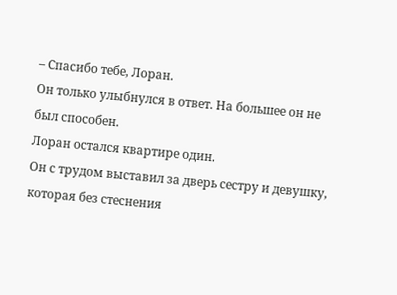– Спасибо тебе, Лоран.
Он только улыбнулся в ответ. На большее он не был способен.
Лоран остался квартире один.
Он с трудом выставил за дверь сестру и девушку, которая без стеснения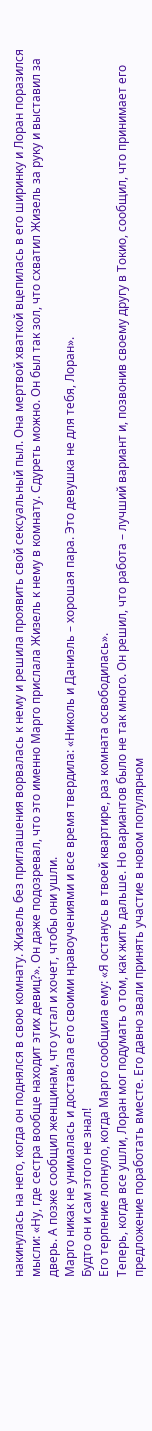накинулась на него, когда он поднялся в свою комнату. Жизель без приглашения ворвалась к нему и решила проявить свой сексуальный пыл. Она мертвой хваткой вцепилась в его ширинку и Лоран поразился мысли: «Ну, где сестра вообще находит этих девиц?». Он даже подозревал, что это именно Марго прислала Жизель к нему в комнату. Сдуреть можно. Он был так зол, что схватил Жизель за руку и выставил за дверь. А позже сообщил женщинам, что устал и хочет, чтобы они ушли.
Марго никак не унималась и доставала его своими нравоучениями и все время твердила: «Николь и Даниэль – хорошая пара. Это девушка не для тебя, Лоран».
Будто он и сам этого не знал!
Его терпение лопнуло, когда Марго сообщила ему: «Я останусь в твоей квартире, раз комната освободилась».
Теперь, когда все ушли, Лоран мог подумать о том, как жить дальше. Но вариантов было не так много. Он решил, что работа – лучший вариант и, позвонив своему другу в Токио, сообщил, что принимает его предложение поработать вместе. Его давно звали принять участие в новом популярном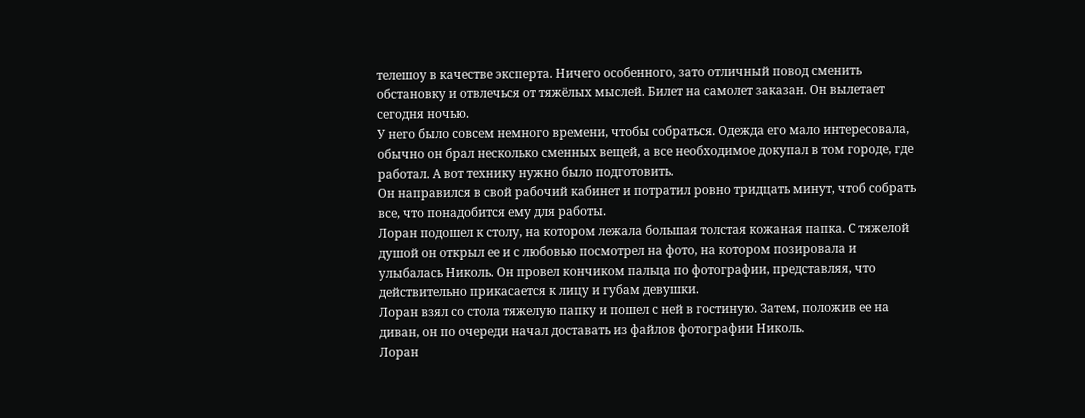телешоу в качестве эксперта. Ничего особенного, зато отличный повод сменить обстановку и отвлечься от тяжёлых мыслей. Билет на самолет заказан. Он вылетает сегодня ночью.
У него было совсем немного времени, чтобы собраться. Одежда его мало интересовала, обычно он брал несколько сменных вещей, а все необходимое докупал в том городе, где работал. А вот технику нужно было подготовить.
Он направился в свой рабочий кабинет и потратил ровно тридцать минут, чтоб собрать все, что понадобится ему для работы.
Лоран подошел к столу, на котором лежала большая толстая кожаная папка. С тяжелой душой он открыл ее и с любовью посмотрел на фото, на котором позировала и улыбалась Николь. Он провел кончиком пальца по фотографии, представляя, что действительно прикасается к лицу и губам девушки.
Лоран взял со стола тяжелую папку и пошел с ней в гостиную. Затем, положив ее на диван, он по очереди начал доставать из файлов фотографии Николь.
Лоран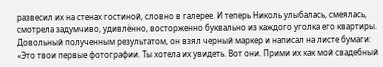развесил их на стенах гостиной, словно в галерее. И теперь Николь улыбалась, смеялась, смотрела задумчиво, удивлённо, восторженно буквально из каждого уголка его квартиры.
Довольный полученным результатом, он взял черный маркер и написал на листе бумаги: «Это твои первые фотографии. Ты хотела их увидеть. Вот они. Прими их как мой свадебный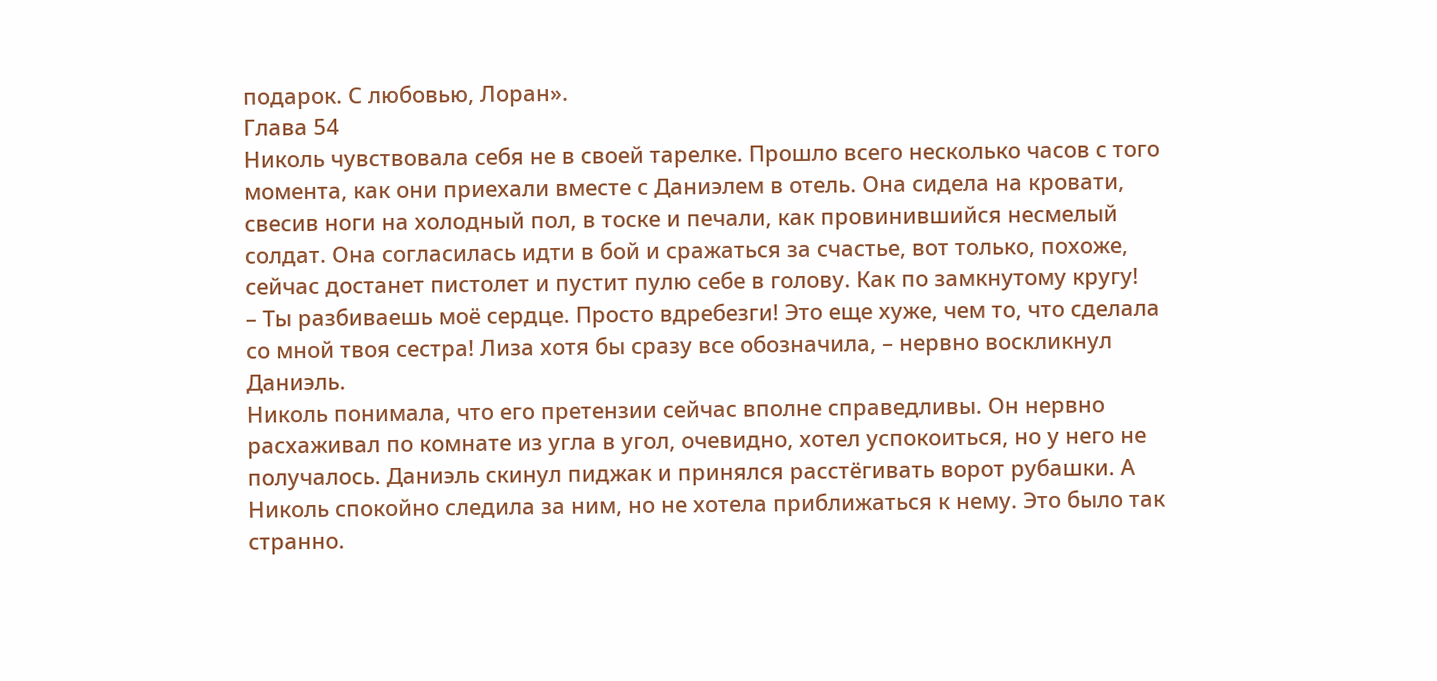подарок. С любовью, Лоран».
Глава 54
Николь чувствовала себя не в своей тарелке. Прошло всего несколько часов с того момента, как они приехали вместе с Даниэлем в отель. Она сидела на кровати, свесив ноги на холодный пол, в тоске и печали, как провинившийся несмелый солдат. Она согласилась идти в бой и сражаться за счастье, вот только, похоже, сейчас достанет пистолет и пустит пулю себе в голову. Как по замкнутому кругу!
– Ты разбиваешь моё сердце. Просто вдребезги! Это еще хуже, чем то, что сделала со мной твоя сестра! Лиза хотя бы сразу все обозначила, – нервно воскликнул Даниэль.
Николь понимала, что его претензии сейчас вполне справедливы. Он нервно расхаживал по комнате из угла в угол, очевидно, хотел успокоиться, но у него не получалось. Даниэль скинул пиджак и принялся расстёгивать ворот рубашки. А Николь спокойно следила за ним, но не хотела приближаться к нему. Это было так странно.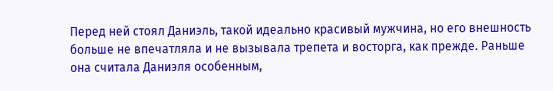Перед ней стоял Даниэль, такой идеально красивый мужчина, но его внешность больше не впечатляла и не вызывала трепета и восторга, как прежде. Раньше она считала Даниэля особенным,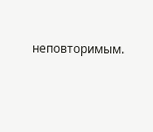неповторимым.